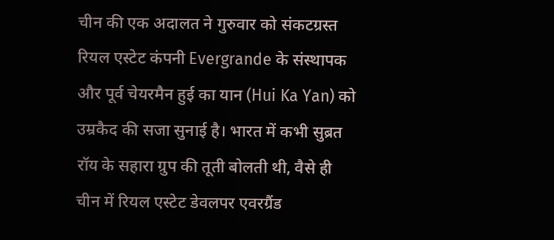चीन की एक अदालत ने गुरुवार को संकटग्रस्त रियल एस्टेट कंपनी Evergrande के संस्थापक और पूर्व चेयरमैन हुई का यान (Hui Ka Yan) को उम्रकैद की सजा सुनाई है। भारत में कभी सुब्रत रॉय के सहारा ग्रुप की तूती बोलती थी, वैसे ही चीन में रियल एस्टेट डेवलपर एवरग्रैंड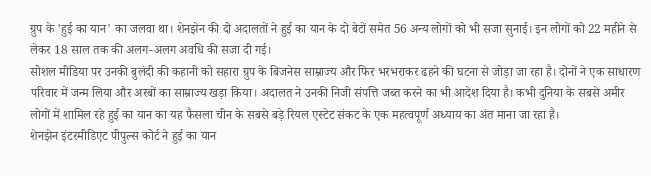ग्रुप के 'हुई का यान' का जलवा था। शेनझेन की दो अदालतों ने हुई का यान के दो बेटों समेत 56 अन्य लोगों को भी सजा सुनाई। इन लोगों को 22 महीने से लेकर 18 साल तक की अलग-अलग अवधि की सजा दी गई।
सोशल मीडिया पर उनकी बुलंदी की कहानी को सहारा ग्रुप के बिजनेस साम्राज्य और फिर भरभराकर ढहने की घटना से जोड़ा जा रहा है। दोनों ने एक साधारण परिवार में जन्म लिया और अरबों का साम्राज्य खड़ा किया। अदालत ने उनकी निजी संपत्ति जब्त करने का भी आदेश दिया है। कभी दुनिया के सबसे अमीर लोगों में शामिल रहे हुई का यान का यह फैसला चीन के सबसे बड़े रियल एस्टेट संकट के एक महत्वपूर्ण अध्याय का अंत माना जा रहा है।
शेनझेन इंटरमीडिएट पीपुल्स कोर्ट ने हुई का यान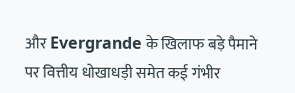और Evergrande के खिलाफ बड़े पैमाने पर वित्तीय धोखाधड़ी समेत कई गंभीर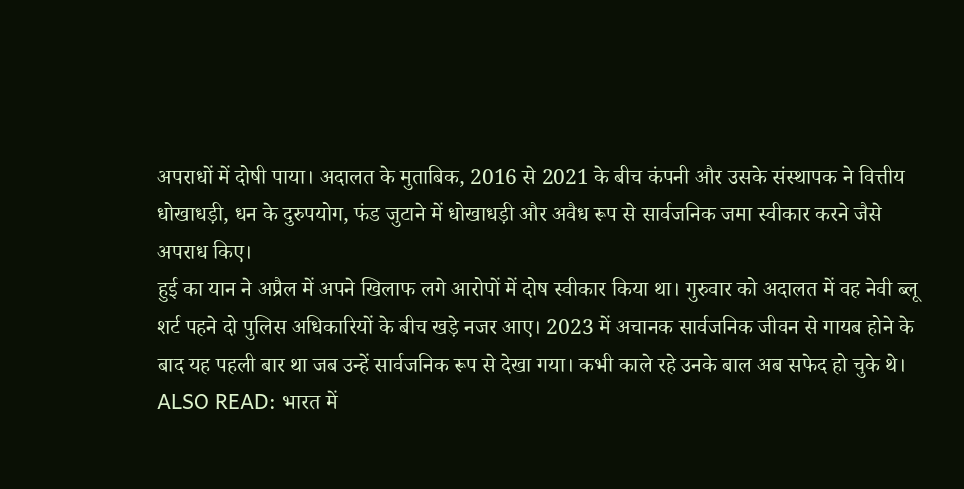अपराधों में दोषी पाया। अदालत के मुताबिक, 2016 से 2021 के बीच कंपनी और उसके संस्थापक ने वित्तीय धोखाधड़ी, धन के दुरुपयोग, फंड जुटाने में धोखाधड़ी और अवैध रूप से सार्वजनिक जमा स्वीकार करने जैसे अपराध किए।
हुई का यान ने अप्रैल में अपने खिलाफ लगे आरोपों में दोष स्वीकार किया था। गुरुवार को अदालत में वह नेवी ब्लू शर्ट पहने दो पुलिस अधिकारियों के बीच खड़े नजर आए। 2023 में अचानक सार्वजनिक जीवन से गायब होने के बाद यह पहली बार था जब उन्हें सार्वजनिक रूप से देखा गया। कभी काले रहे उनके बाल अब सफेद हो चुके थे।
ALSO READ: भारत में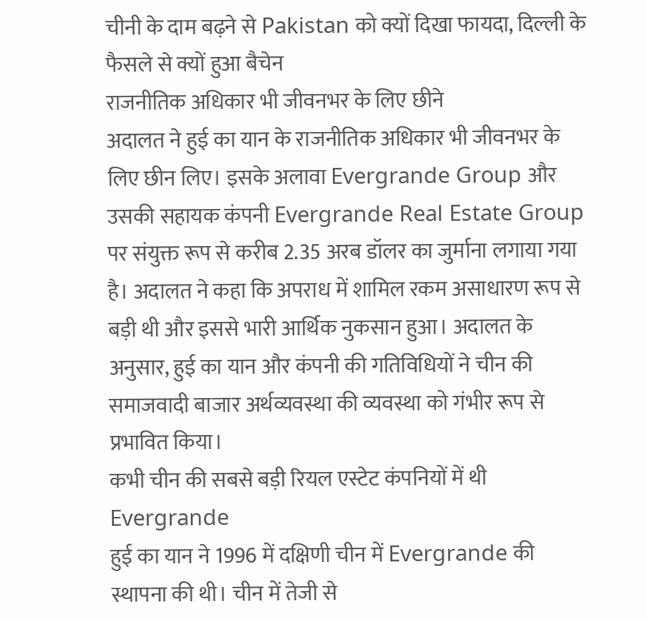चीनी के दाम बढ़ने से Pakistan को क्यों दिखा फायदा, दिल्ली के फैसले से क्यों हुआ बैचेन
राजनीतिक अधिकार भी जीवनभर के लिए छीने
अदालत ने हुई का यान के राजनीतिक अधिकार भी जीवनभर के लिए छीन लिए। इसके अलावा Evergrande Group और उसकी सहायक कंपनी Evergrande Real Estate Group पर संयुक्त रूप से करीब 2.35 अरब डॉलर का जुर्माना लगाया गया है। अदालत ने कहा कि अपराध में शामिल रकम असाधारण रूप से बड़ी थी और इससे भारी आर्थिक नुकसान हुआ। अदालत के अनुसार, हुई का यान और कंपनी की गतिविधियों ने चीन की समाजवादी बाजार अर्थव्यवस्था की व्यवस्था को गंभीर रूप से प्रभावित किया।
कभी चीन की सबसे बड़ी रियल एस्टेट कंपनियों में थी Evergrande
हुई का यान ने 1996 में दक्षिणी चीन में Evergrande की स्थापना की थी। चीन में तेजी से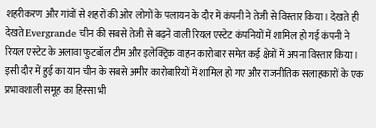शहरीकरण और गांवों से शहरों की ओर लोगों के पलायन के दौर में कंपनी ने तेजी से विस्तार किया। देखते ही देखते Evergrande चीन की सबसे तेजी से बढ़ने वाली रियल एस्टेट कंपनियों में शामिल हो गई कंपनी ने रियल एस्टेट के अलावा फुटबॉल टीम और इलेक्ट्रिक वाहन कारोबार समेत कई क्षेत्रों में अपना विस्तार किया। इसी दौर में हुई का यान चीन के सबसे अमीर कारोबारियों में शामिल हो गए और राजनीतिक सलाहकारों के एक प्रभावशाली समूह का हिस्सा भी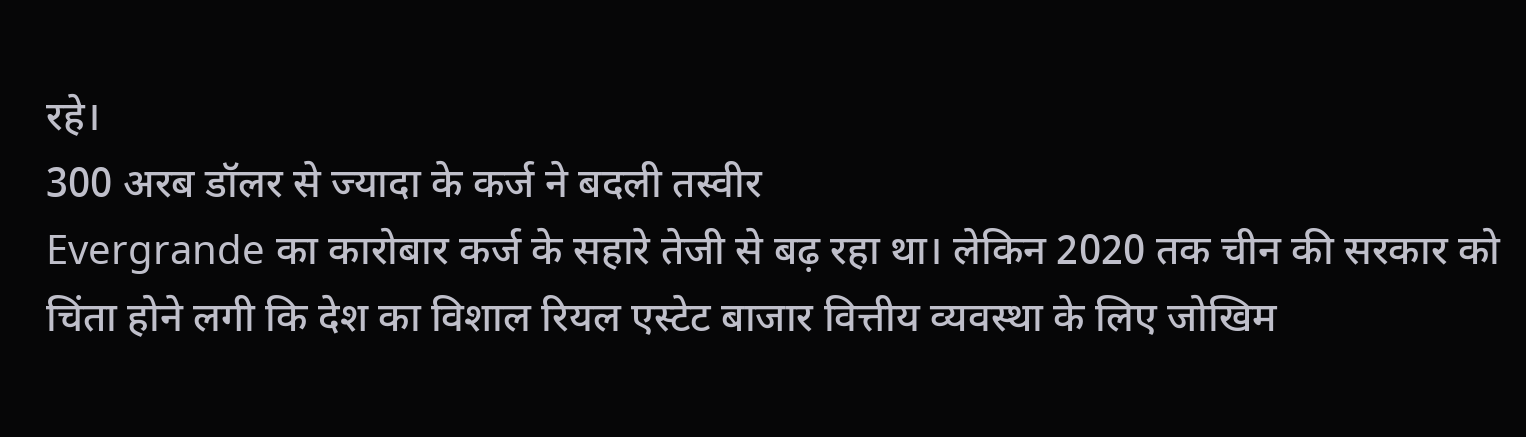रहे।
300 अरब डॉलर से ज्यादा के कर्ज ने बदली तस्वीर
Evergrande का कारोबार कर्ज के सहारे तेजी से बढ़ रहा था। लेकिन 2020 तक चीन की सरकार को चिंता होने लगी कि देश का विशाल रियल एस्टेट बाजार वित्तीय व्यवस्था के लिए जोखिम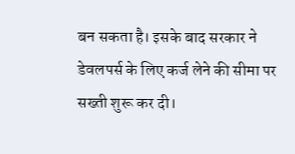बन सकता है। इसके बाद सरकार ने डेवलपर्स के लिए कर्ज लेने की सीमा पर सख्ती शुरू कर दी।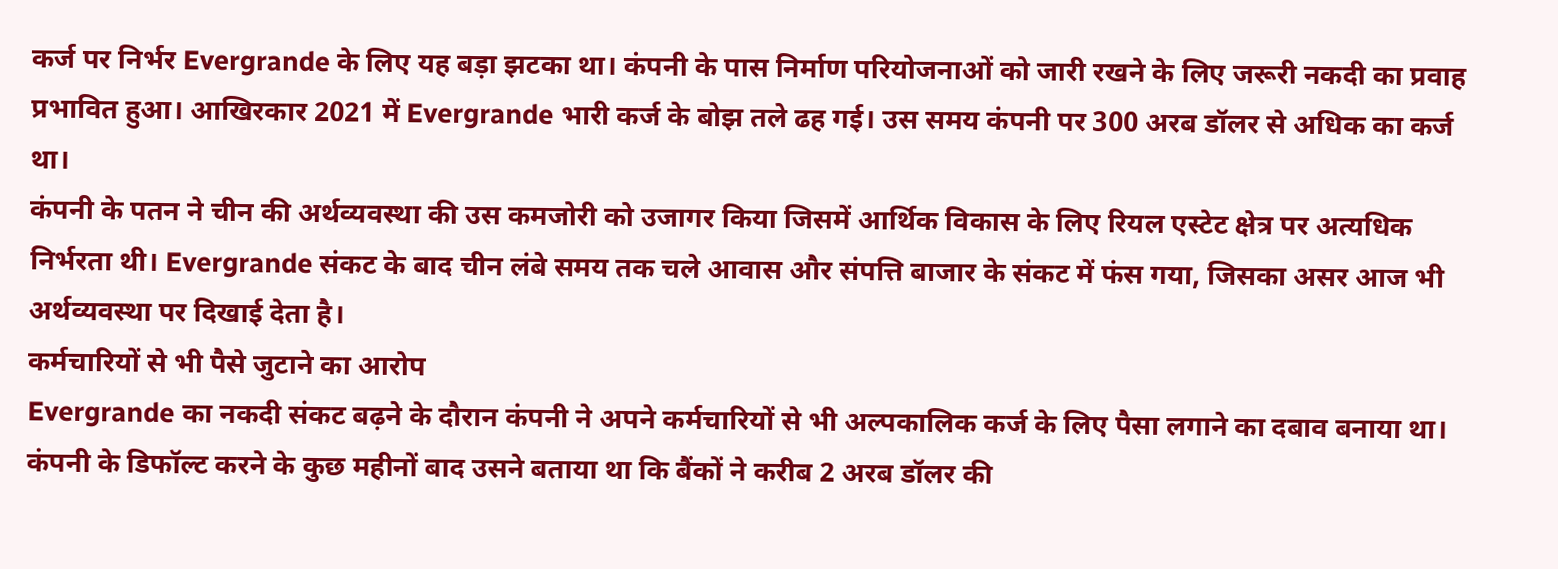कर्ज पर निर्भर Evergrande के लिए यह बड़ा झटका था। कंपनी के पास निर्माण परियोजनाओं को जारी रखने के लिए जरूरी नकदी का प्रवाह प्रभावित हुआ। आखिरकार 2021 में Evergrande भारी कर्ज के बोझ तले ढह गई। उस समय कंपनी पर 300 अरब डॉलर से अधिक का कर्ज था।
कंपनी के पतन ने चीन की अर्थव्यवस्था की उस कमजोरी को उजागर किया जिसमें आर्थिक विकास के लिए रियल एस्टेट क्षेत्र पर अत्यधिक निर्भरता थी। Evergrande संकट के बाद चीन लंबे समय तक चले आवास और संपत्ति बाजार के संकट में फंस गया, जिसका असर आज भी अर्थव्यवस्था पर दिखाई देता है।
कर्मचारियों से भी पैसे जुटाने का आरोप
Evergrande का नकदी संकट बढ़ने के दौरान कंपनी ने अपने कर्मचारियों से भी अल्पकालिक कर्ज के लिए पैसा लगाने का दबाव बनाया था। कंपनी के डिफॉल्ट करने के कुछ महीनों बाद उसने बताया था कि बैंकों ने करीब 2 अरब डॉलर की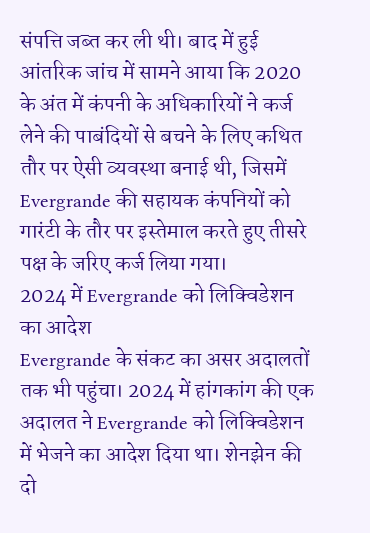संपत्ति जब्त कर ली थी। बाद में हुई आंतरिक जांच में सामने आया कि 2020 के अंत में कंपनी के अधिकारियों ने कर्ज लेने की पाबंदियों से बचने के लिए कथित तौर पर ऐसी व्यवस्था बनाई थी, जिसमें Evergrande की सहायक कंपनियों को गारंटी के तौर पर इस्तेमाल करते हुए तीसरे पक्ष के जरिए कर्ज लिया गया।
2024 में Evergrande को लिक्विडेशन का आदेश
Evergrande के संकट का असर अदालतों तक भी पहुंचा। 2024 में हांगकांग की एक अदालत ने Evergrande को लिक्विडेशन में भेजने का आदेश दिया था। शेनझेन की दो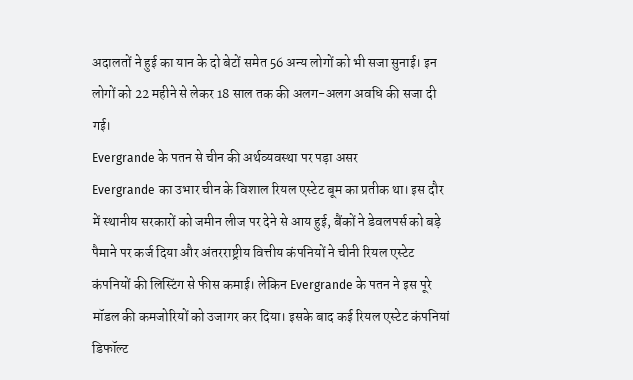अदालतों ने हुई का यान के दो बेटों समेत 56 अन्य लोगों को भी सजा सुनाई। इन लोगों को 22 महीने से लेकर 18 साल तक की अलग-अलग अवधि की सजा दी गई।
Evergrande के पतन से चीन की अर्थव्यवस्था पर पड़ा असर
Evergrande का उभार चीन के विशाल रियल एस्टेट बूम का प्रतीक था। इस दौर में स्थानीय सरकारों को जमीन लीज पर देने से आय हुई, बैंकों ने डेवलपर्स को बड़े पैमाने पर कर्ज दिया और अंतरराष्ट्रीय वित्तीय कंपनियों ने चीनी रियल एस्टेट कंपनियों की लिस्टिंग से फीस कमाई। लेकिन Evergrande के पतन ने इस पूरे मॉडल की कमजोरियों को उजागर कर दिया। इसके बाद कई रियल एस्टेट कंपनियां डिफॉल्ट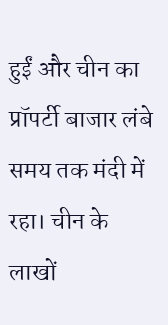हुईं और चीन का प्रॉपर्टी बाजार लंबे समय तक मंदी में रहा। चीन के लाखों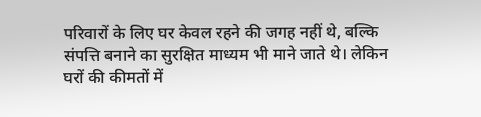परिवारों के लिए घर केवल रहने की जगह नहीं थे, बल्कि संपत्ति बनाने का सुरक्षित माध्यम भी माने जाते थे। लेकिन घरों की कीमतों में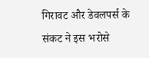गिरावट और डेवलपर्स के संकट ने इस भरोसे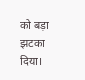को बड़ा झटका दिया।